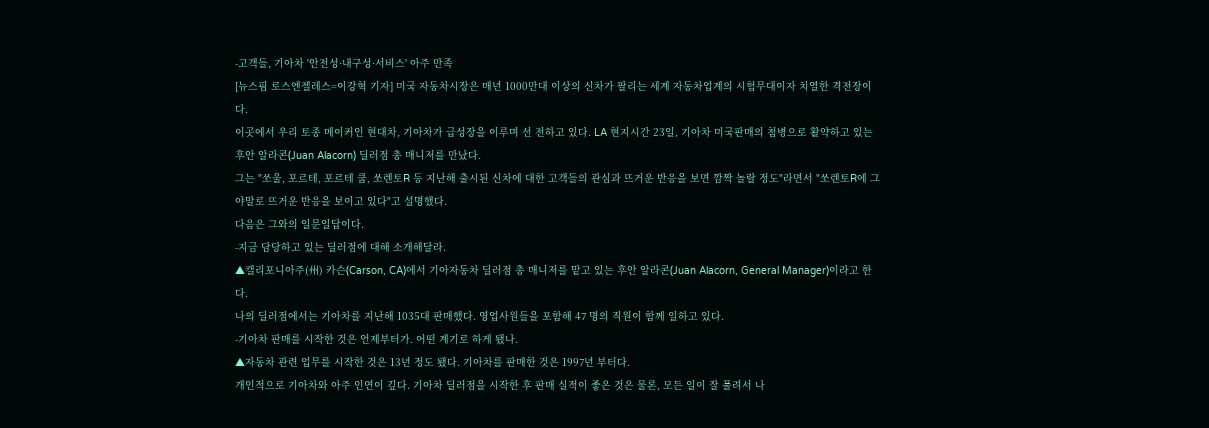-고객들, 기아차 '안전성·내구성·서비스' 아주 만족
[뉴스핌 로스엔젤레스=이강혁 기자] 미국 자동차시장은 매년 1000만대 이상의 신차가 팔리는 세계 자동차업계의 시험무대이자 치열한 격전장이다.
이곳에서 우리 토종 메이커인 현대차, 기아차가 급성장을 이루며 선 전하고 있다. LA 현지시간 23일, 기아차 미국판매의 첨병으로 활약하고 있는 후안 알라콘(Juan Alacorn) 딜러점 총 매니저를 만났다.
그는 "쏘울, 포르테, 포르테 쿱, 쏘렌토R 등 지난해 출시된 신차에 대한 고객들의 관심과 뜨거운 반응을 보면 깜짝 놀랄 정도"라면서 "쏘렌토R에 그야말로 뜨거운 반응을 보이고 있다"고 설명했다.
다음은 그와의 일문일답이다.
-지금 담당하고 있는 딜러점에 대해 소개해달라.
▲캘리포니아주(州) 카슨(Carson, CA)에서 기아자동차 딜러점 총 매니저를 맡고 있는 후안 알라콘(Juan Alacorn, General Manager)이라고 한다.
나의 딜러점에서는 기아차를 지난해 1035대 판매했다. 영업사원들을 포함해 47 명의 직원이 함께 일하고 있다.
-기아차 판매를 시작한 것은 언제부터가. 어떤 계기로 하게 됐나.
▲자동차 관련 업무를 시작한 것은 13년 정도 됐다. 기아차를 판매한 것은 1997년 부터다.
개인적으로 기아차와 아주 인연이 깊다. 기아차 딜러점을 시작한 후 판매 실적이 좋은 것은 물론, 모든 일이 잘 풀려서 나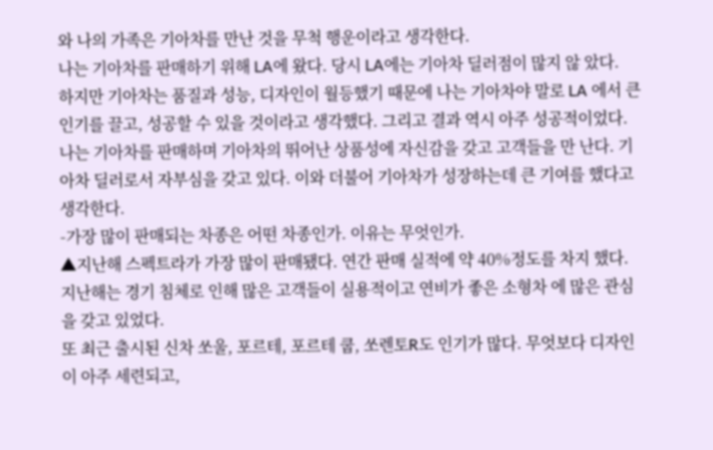와 나의 가족은 기아차를 만난 것을 무척 행운이라고 생각한다.
나는 기아차를 판매하기 위해 LA에 왔다. 당시 LA에는 기아차 딜러점이 많지 않 았다.
하지만 기아차는 품질과 성능, 디자인이 월등했기 때문에 나는 기아차야 말로 LA 에서 큰 인기를 끌고, 성공할 수 있을 것이라고 생각했다. 그리고 결과 역시 아주 성공적이었다.
나는 기아차를 판매하며 기아차의 뛰어난 상품성에 자신감을 갖고 고객들을 만 난다. 기아차 딜러로서 자부심을 갖고 있다. 이와 더불어 기아차가 성장하는데 큰 기여를 했다고 생각한다.
-가장 많이 판매되는 차종은 어떤 차종인가. 이유는 무엇인가.
▲지난해 스펙트라가 가장 많이 판매됐다. 연간 판매 실적에 약 40%정도를 차지 했다. 지난해는 경기 침체로 인해 많은 고객들이 실용적이고 연비가 좋은 소형차 에 많은 관심을 갖고 있었다.
또 최근 출시된 신차 쏘울, 포르테, 포르테 쿱, 쏘렌토R도 인기가 많다. 무엇보다 디자인이 아주 세련되고,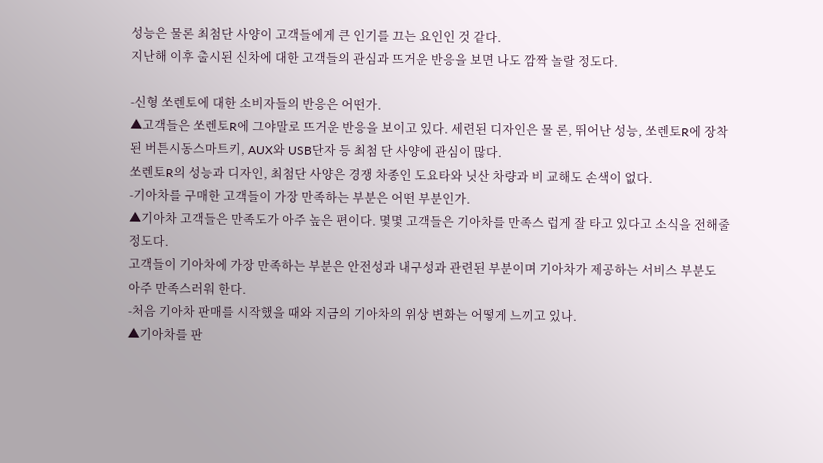성능은 물론 최첨단 사양이 고객들에게 큰 인기를 끄는 요인인 것 같다.
지난해 이후 출시된 신차에 대한 고객들의 관심과 뜨거운 반응을 보면 나도 깜짝 놀랄 정도다.

-신형 쏘렌토에 대한 소비자들의 반응은 어떤가.
▲고객들은 쏘렌토R에 그야말로 뜨거운 반응을 보이고 있다. 세련된 디자인은 물 론, 뛰어난 성능, 쏘렌토R에 장착된 버튼시동스마트키, AUX와 USB단자 등 최첨 단 사양에 관심이 많다.
쏘렌토R의 성능과 디자인, 최첨단 사양은 경쟁 차종인 도요타와 닛산 차량과 비 교해도 손색이 없다.
-기아차를 구매한 고객들이 가장 만족하는 부분은 어떤 부분인가.
▲기아차 고객들은 만족도가 아주 높은 편이다. 몇몇 고객들은 기아차를 만족스 럽게 잘 타고 있다고 소식을 전해줄 정도다.
고객들이 기아차에 가장 만족하는 부분은 안전성과 내구성과 관련된 부분이며 기아차가 제공하는 서비스 부분도 아주 만족스러워 한다.
-처음 기아차 판매를 시작했을 때와 지금의 기아차의 위상 변화는 어떻게 느끼고 있나.
▲기아차를 판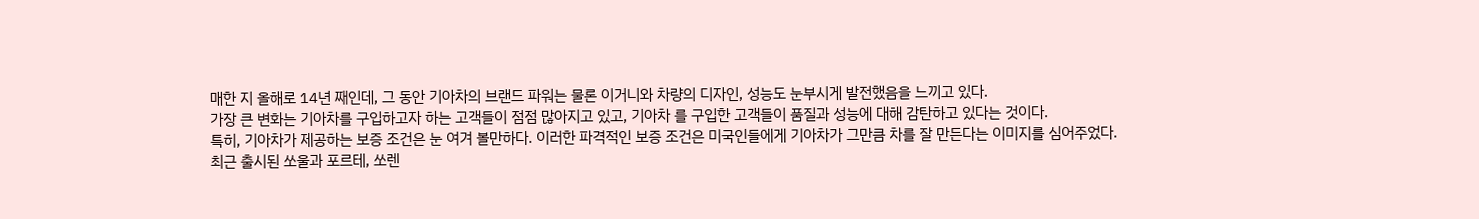매한 지 올해로 14년 째인데, 그 동안 기아차의 브랜드 파워는 물론 이거니와 차량의 디자인, 성능도 눈부시게 발전했음을 느끼고 있다.
가장 큰 변화는 기아차를 구입하고자 하는 고객들이 점점 많아지고 있고, 기아차 를 구입한 고객들이 품질과 성능에 대해 감탄하고 있다는 것이다.
특히, 기아차가 제공하는 보증 조건은 눈 여겨 볼만하다. 이러한 파격적인 보증 조건은 미국인들에게 기아차가 그만큼 차를 잘 만든다는 이미지를 심어주었다.
최근 출시된 쏘울과 포르테, 쏘렌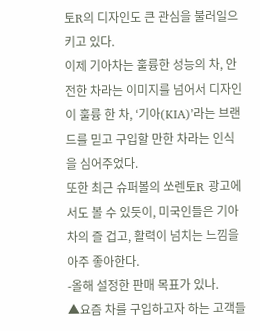토R의 디자인도 큰 관심을 불러일으키고 있다.
이제 기아차는 훌륭한 성능의 차, 안전한 차라는 이미지를 넘어서 디자인이 훌륭 한 차, ‘기아(KIA)’라는 브랜드를 믿고 구입할 만한 차라는 인식을 심어주었다.
또한 최근 슈퍼볼의 쏘렌토R 광고에서도 볼 수 있듯이, 미국인들은 기아차의 즐 겁고, 활력이 넘치는 느낌을 아주 좋아한다.
-올해 설정한 판매 목표가 있나.
▲요즘 차를 구입하고자 하는 고객들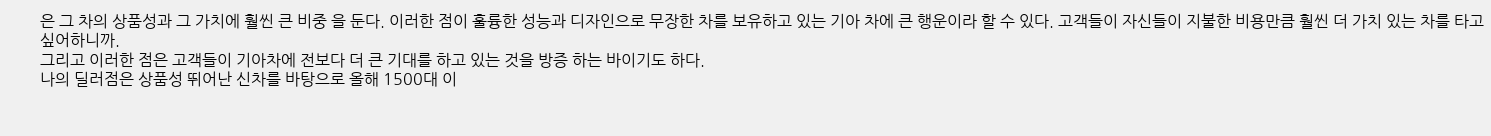은 그 차의 상품성과 그 가치에 훨씬 큰 비중 을 둔다. 이러한 점이 훌륭한 성능과 디자인으로 무장한 차를 보유하고 있는 기아 차에 큰 행운이라 할 수 있다. 고객들이 자신들이 지불한 비용만큼 훨씬 더 가치 있는 차를 타고 싶어하니까.
그리고 이러한 점은 고객들이 기아차에 전보다 더 큰 기대를 하고 있는 것을 방증 하는 바이기도 하다.
나의 딜러점은 상품성 뛰어난 신차를 바탕으로 올해 1500대 이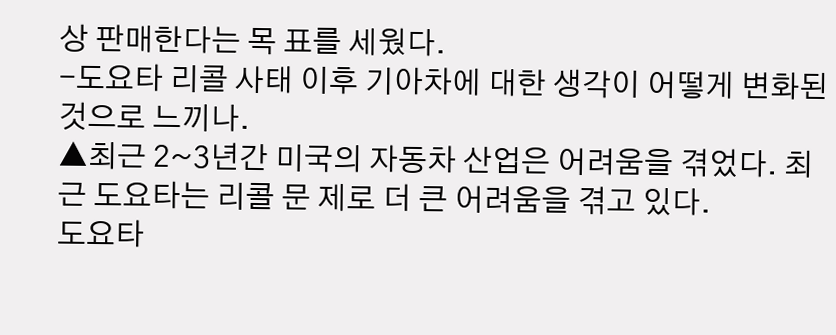상 판매한다는 목 표를 세웠다.
-도요타 리콜 사태 이후 기아차에 대한 생각이 어떻게 변화된 것으로 느끼나.
▲최근 2~3년간 미국의 자동차 산업은 어려움을 겪었다. 최근 도요타는 리콜 문 제로 더 큰 어려움을 겪고 있다.
도요타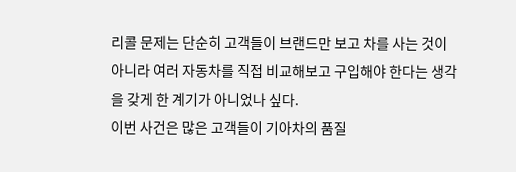리콜 문제는 단순히 고객들이 브랜드만 보고 차를 사는 것이 아니라 여러 자동차를 직접 비교해보고 구입해야 한다는 생각을 갖게 한 계기가 아니었나 싶다.
이번 사건은 많은 고객들이 기아차의 품질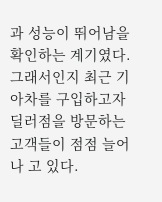과 성능이 뛰어남을 확인하는 계기였다.
그래서인지 최근 기아차를 구입하고자 딜러점을 방문하는 고객들이 점점 늘어나 고 있다.